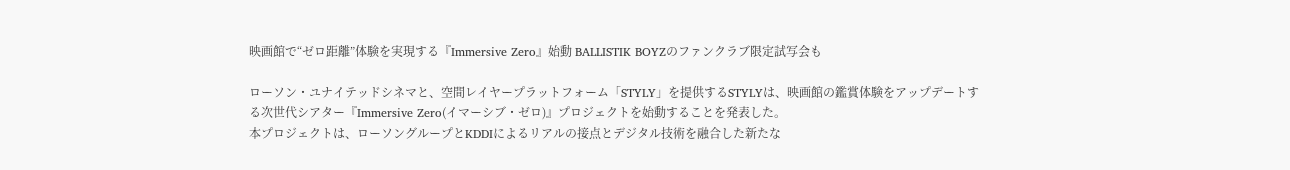映画館で“ゼロ距離”体験を実現する『Immersive Zero』始動 BALLISTIK BOYZのファンクラブ限定試写会も

ローソン・ユナイテッドシネマと、空間レイヤープラットフォーム「STYLY」を提供するSTYLYは、映画館の鑑賞体験をアップデートする次世代シアター『Immersive Zero(イマーシブ・ゼロ)』プロジェクトを始動することを発表した。
本プロジェクトは、ローソングループとKDDIによるリアルの接点とデジタル技術を融合した新たな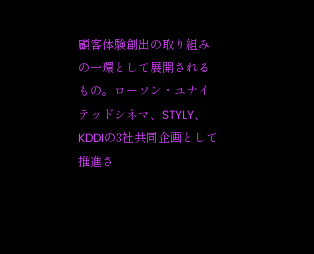顧客体験創出の取り組みの一環として展開されるもの。ローソン・ユナイテッドシネマ、STYLY、KDDIの3社共同企画として推進さ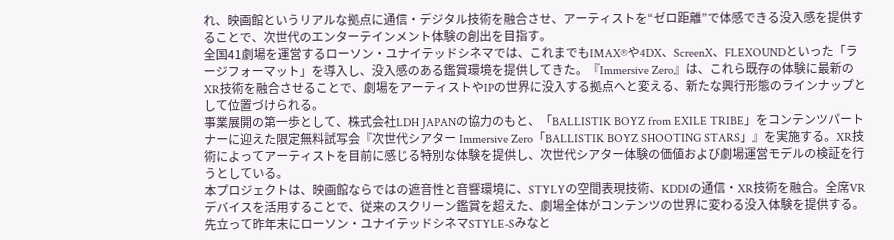れ、映画館というリアルな拠点に通信・デジタル技術を融合させ、アーティストを“ゼロ距離”で体感できる没入感を提供することで、次世代のエンターテインメント体験の創出を目指す。
全国41劇場を運営するローソン・ユナイテッドシネマでは、これまでもIMAX®や4DX、ScreenX、FLEXOUNDといった「ラージフォーマット」を導入し、没入感のある鑑賞環境を提供してきた。『Immersive Zero』は、これら既存の体験に最新のXR技術を融合させることで、劇場をアーティストやIPの世界に没入する拠点へと変える、新たな興行形態のラインナップとして位置づけられる。
事業展開の第一歩として、株式会社LDH JAPANの協力のもと、「BALLISTIK BOYZ from EXILE TRIBE」をコンテンツパートナーに迎えた限定無料試写会『次世代シアター Immersive Zero「BALLISTIK BOYZ SHOOTING STARS」』を実施する。XR技術によってアーティストを目前に感じる特別な体験を提供し、次世代シアター体験の価値および劇場運営モデルの検証を行うとしている。
本プロジェクトは、映画館ならではの遮音性と音響環境に、STYLYの空間表現技術、KDDIの通信・XR技術を融合。全席VRデバイスを活用することで、従来のスクリーン鑑賞を超えた、劇場全体がコンテンツの世界に変わる没入体験を提供する。先立って昨年末にローソン・ユナイテッドシネマSTYLE-Sみなと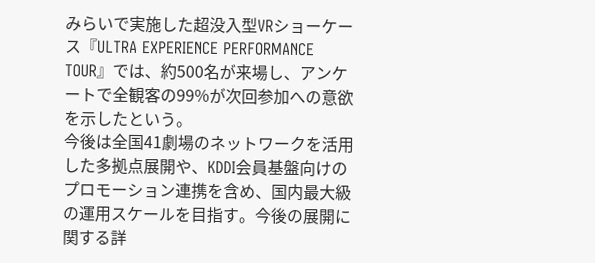みらいで実施した超没入型VRショーケース『ULTRA EXPERIENCE PERFORMANCE TOUR』では、約500名が来場し、アンケートで全観客の99%が次回参加への意欲を示したという。
今後は全国41劇場のネットワークを活用した多拠点展開や、KDDI会員基盤向けのプロモーション連携を含め、国内最大級の運用スケールを目指す。今後の展開に関する詳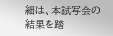細は、本試写会の結果を踏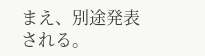まえ、別途発表される。